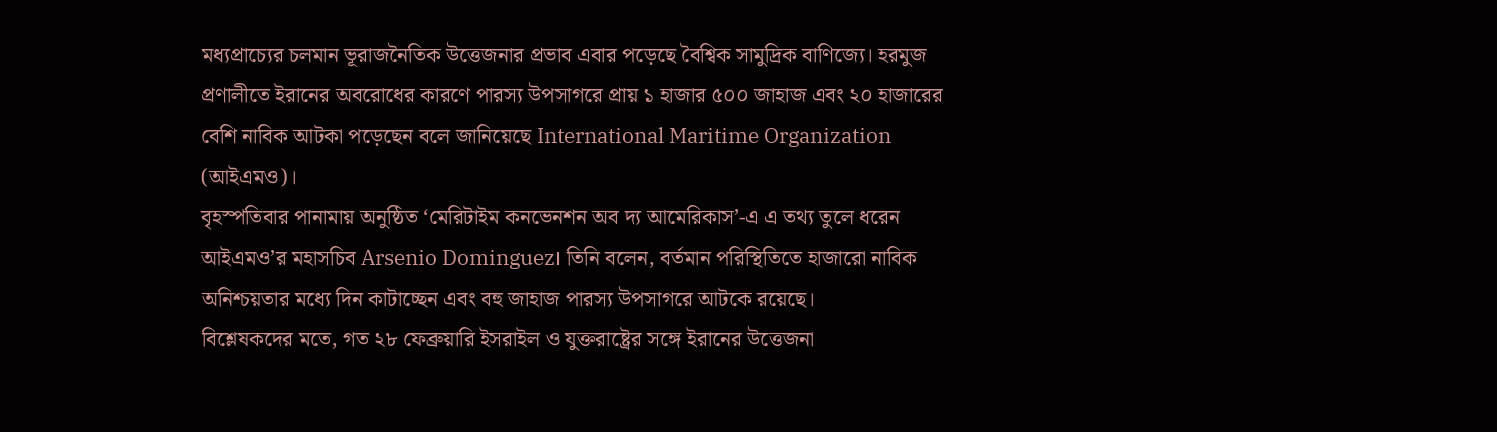মধ্যপ্রাচ্যের চলমান ভূরাজনৈতিক উত্তেজনার প্রভাব এবার পড়েছে বৈশ্বিক সামুদ্রিক বাণিজ্যে। হরমুজ প্রণালীতে ইরানের অবরোধের কারণে পারস্য উপসাগরে প্রায় ১ হাজার ৫০০ জাহাজ এবং ২০ হাজারের বেশি নাবিক আটকা পড়েছেন বলে জানিয়েছে International Maritime Organization (আইএমও)।
বৃহস্পতিবার পানামায় অনুষ্ঠিত ‘মেরিটাইম কনভেনশন অব দ্য আমেরিকাস’-এ এ তথ্য তুলে ধরেন আইএমও’র মহাসচিব Arsenio Dominguez। তিনি বলেন, বর্তমান পরিস্থিতিতে হাজারো নাবিক অনিশ্চয়তার মধ্যে দিন কাটাচ্ছেন এবং বহু জাহাজ পারস্য উপসাগরে আটকে রয়েছে।
বিশ্লেষকদের মতে, গত ২৮ ফেব্রুয়ারি ইসরাইল ও যুক্তরাষ্ট্রের সঙ্গে ইরানের উত্তেজনা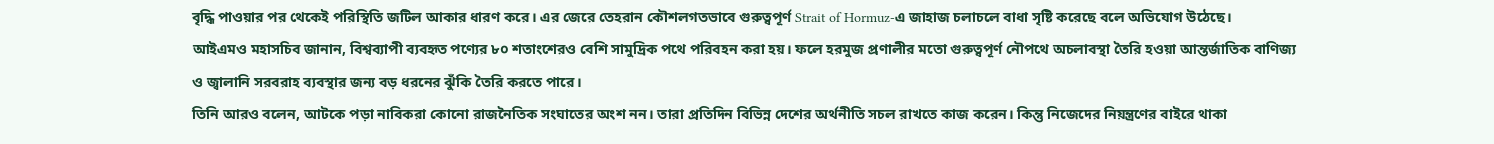বৃদ্ধি পাওয়ার পর থেকেই পরিস্থিতি জটিল আকার ধারণ করে। এর জেরে তেহরান কৌশলগতভাবে গুরুত্বপূর্ণ Strait of Hormuz-এ জাহাজ চলাচলে বাধা সৃষ্টি করেছে বলে অভিযোগ উঠেছে।
আইএমও মহাসচিব জানান, বিশ্বব্যাপী ব্যবহৃত পণ্যের ৮০ শতাংশেরও বেশি সামুদ্রিক পথে পরিবহন করা হয়। ফলে হরমুজ প্রণালীর মতো গুরুত্বপূর্ণ নৌপথে অচলাবস্থা তৈরি হওয়া আন্তর্জাতিক বাণিজ্য ও জ্বালানি সরবরাহ ব্যবস্থার জন্য বড় ধরনের ঝুঁকি তৈরি করতে পারে।
তিনি আরও বলেন, আটকে পড়া নাবিকরা কোনো রাজনৈতিক সংঘাতের অংশ নন। তারা প্রতিদিন বিভিন্ন দেশের অর্থনীতি সচল রাখতে কাজ করেন। কিন্তু নিজেদের নিয়ন্ত্রণের বাইরে থাকা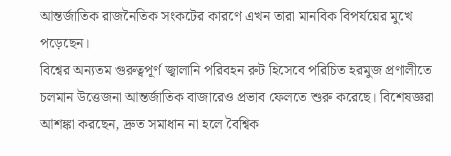আন্তর্জাতিক রাজনৈতিক সংকটের কারণে এখন তারা মানবিক বিপর্যয়ের মুখে পড়েছেন।
বিশ্বের অন্যতম গুরুত্বপূর্ণ জ্বালানি পরিবহন রুট হিসেবে পরিচিত হরমুজ প্রণালীতে চলমান উত্তেজনা আন্তর্জাতিক বাজারেও প্রভাব ফেলতে শুরু করেছে। বিশেষজ্ঞরা আশঙ্কা করছেন, দ্রুত সমাধান না হলে বৈশ্বিক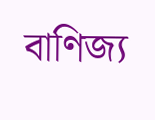বাণিজ্য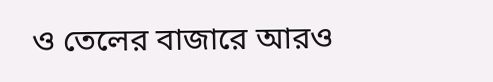ও তেলের বাজারে আরও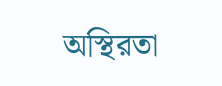অস্থিরতা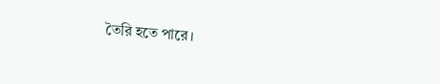তৈরি হতে পারে।